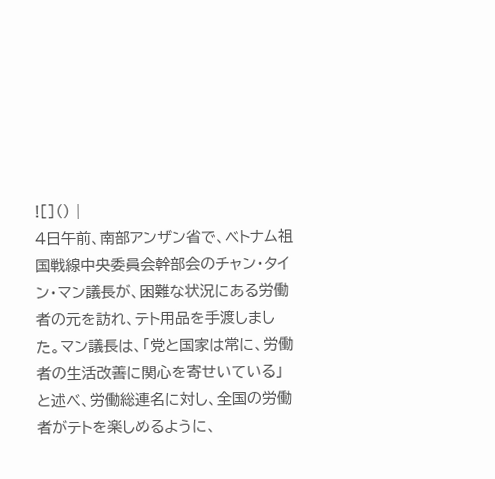![]() |
4日午前、南部アンザン省で、ベトナム祖国戦線中央委員会幹部会のチャン・タイン・マン議長が、困難な状況にある労働者の元を訪れ、テト用品を手渡しました。マン議長は、「党と国家は常に、労働者の生活改善に関心を寄せいている」と述べ、労働総連名に対し、全国の労働者がテトを楽しめるように、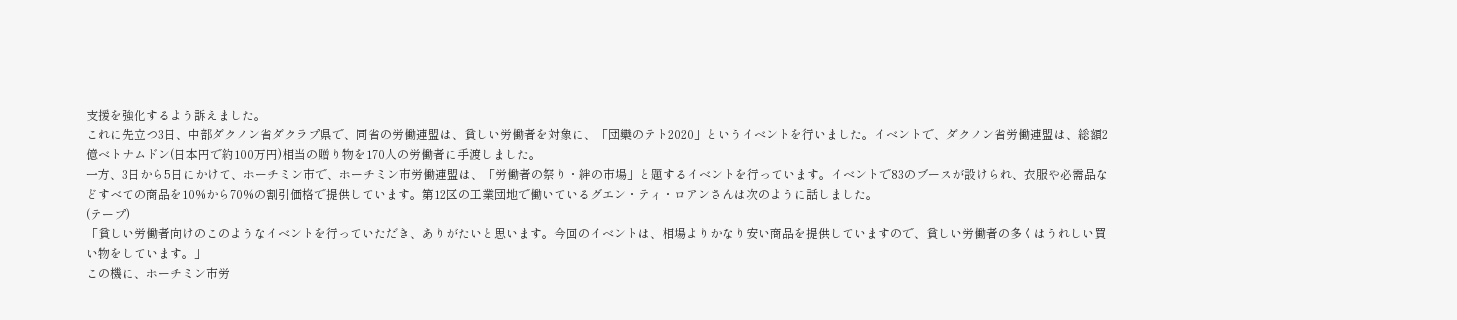支援を強化するよう訴えました。
これに先立つ3日、中部ダクノン省ダクラプ県で、同省の労働連盟は、貧しい労働者を対象に、「団欒のテト2020」というイベントを行いました。イベントで、ダクノン省労働連盟は、総額2億ベトナムドン(日本円で約100万円)相当の贈り物を170人の労働者に手渡しました。
一方、3日から5日にかけて、ホーチミン市で、ホーチミン市労働連盟は、「労働者の祭り・絆の市場」と題するイベントを行っています。イベントで83のブースが設けられ、衣服や必需品などすべての商品を10%から70%の割引価格で提供しています。第12区の工業団地で働いているグエン・ティ・ロアンさんは次のように話しました。
(テープ)
「貧しい労働者向けのこのようなイベントを行っていただき、ありがたいと思います。今回のイベントは、相場よりかなり安い商品を提供していますので、貧しい労働者の多くはうれしい買い物をしています。」
この機に、ホーチミン市労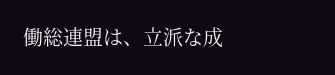働総連盟は、立派な成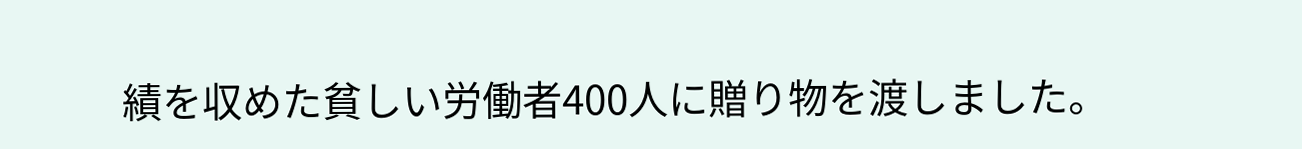績を収めた貧しい労働者400人に贈り物を渡しました。